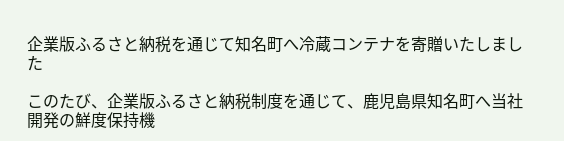企業版ふるさと納税を通じて知名町へ冷蔵コンテナを寄贈いたしました

このたび、企業版ふるさと納税制度を通じて、鹿児島県知名町へ当社開発の鮮度保持機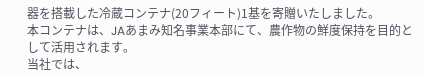器を搭載した冷蔵コンテナ(20フィート)1基を寄贈いたしました。
本コンテナは、JAあまみ知名事業本部にて、農作物の鮮度保持を目的として活用されます。
当社では、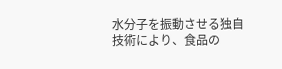水分子を振動させる独自技術により、食品の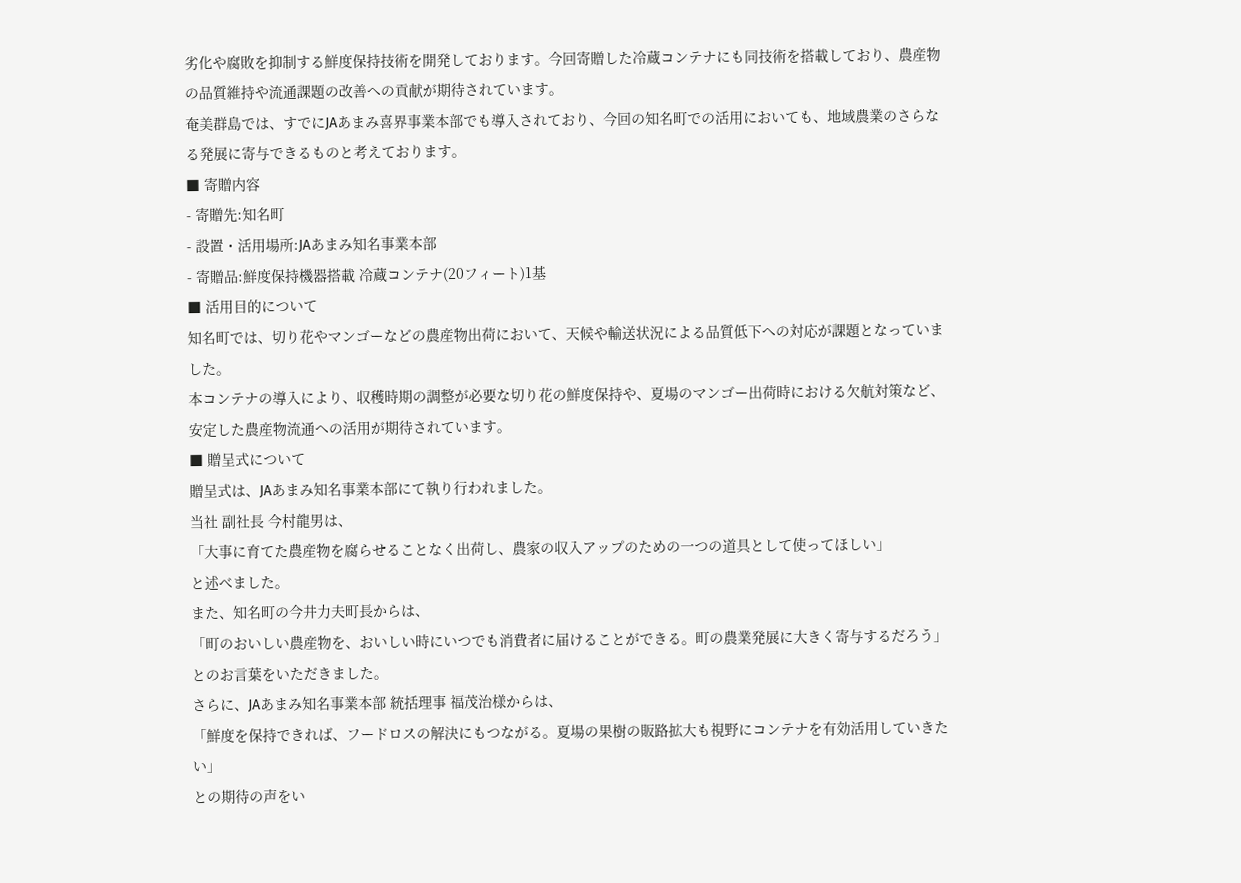劣化や腐敗を抑制する鮮度保持技術を開発しております。今回寄贈した冷蔵コンテナにも同技術を搭載しており、農産物の品質維持や流通課題の改善への貢献が期待されています。
奄美群島では、すでにJAあまみ喜界事業本部でも導入されており、今回の知名町での活用においても、地域農業のさらなる発展に寄与できるものと考えております。
■ 寄贈内容
- 寄贈先:知名町
- 設置・活用場所:JAあまみ知名事業本部
- 寄贈品:鮮度保持機器搭載 冷蔵コンテナ(20フィート)1基
■ 活用目的について
知名町では、切り花やマンゴーなどの農産物出荷において、天候や輸送状況による品質低下への対応が課題となっていました。
本コンテナの導入により、収穫時期の調整が必要な切り花の鮮度保持や、夏場のマンゴー出荷時における欠航対策など、安定した農産物流通への活用が期待されています。
■ 贈呈式について
贈呈式は、JAあまみ知名事業本部にて執り行われました。
当社 副社長 今村龍男は、
「大事に育てた農産物を腐らせることなく出荷し、農家の収入アップのための一つの道具として使ってほしい」
と述べました。
また、知名町の今井力夫町長からは、
「町のおいしい農産物を、おいしい時にいつでも消費者に届けることができる。町の農業発展に大きく寄与するだろう」
とのお言葉をいただきました。
さらに、JAあまみ知名事業本部 統括理事 福茂治様からは、
「鮮度を保持できれば、フードロスの解決にもつながる。夏場の果樹の販路拡大も視野にコンテナを有効活用していきたい」
との期待の声をい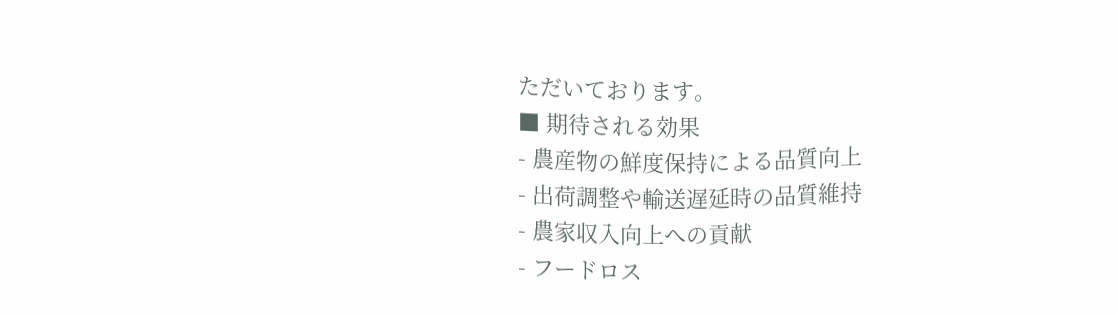ただいております。
■ 期待される効果
- 農産物の鮮度保持による品質向上
- 出荷調整や輸送遅延時の品質維持
- 農家収入向上への貢献
- フードロス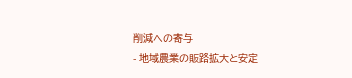削減への寄与
- 地域農業の販路拡大と安定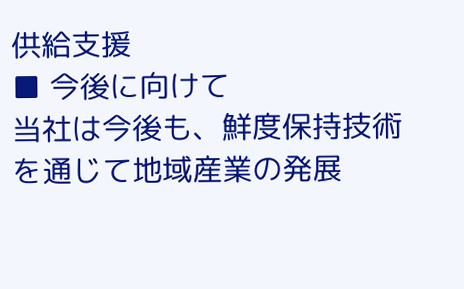供給支援
■ 今後に向けて
当社は今後も、鮮度保持技術を通じて地域産業の発展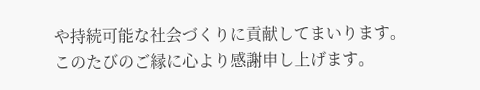や持続可能な社会づくりに貢献してまいります。
このたびのご縁に心より感謝申し上げます。